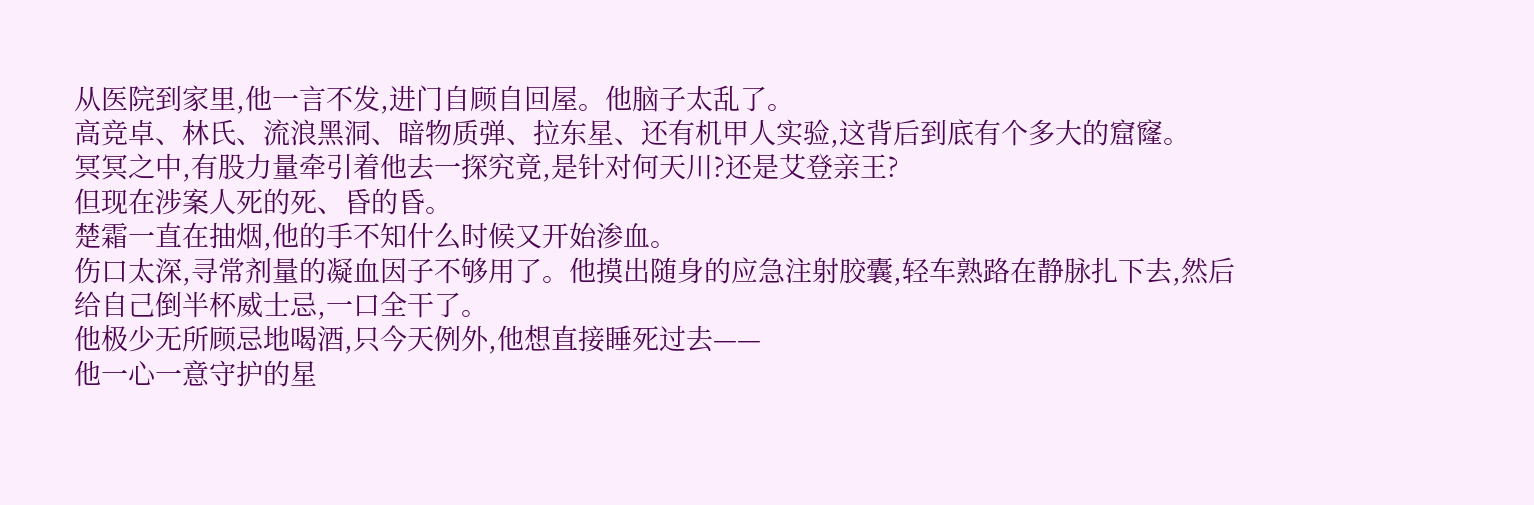从医院到家里,他一言不发,进门自顾自回屋。他脑子太乱了。
高竞卓、林氏、流浪黑洞、暗物质弹、拉东星、还有机甲人实验,这背后到底有个多大的窟窿。
冥冥之中,有股力量牵引着他去一探究竟,是针对何天川?还是艾登亲王?
但现在涉案人死的死、昏的昏。
楚霜一直在抽烟,他的手不知什么时候又开始渗血。
伤口太深,寻常剂量的凝血因子不够用了。他摸出随身的应急注射胶囊,轻车熟路在静脉扎下去,然后给自己倒半杯威士忌,一口全干了。
他极少无所顾忌地喝酒,只今天例外,他想直接睡死过去——
他一心一意守护的星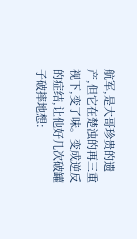航军,是大哥珍贵的遗产,但它在楚浊的再三重视下,变了味。变成逆反的症结,让他好几次破罐子破摔地想: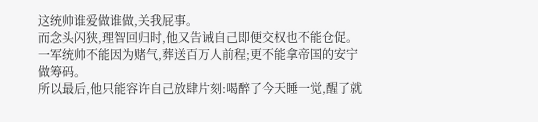这统帅谁爱做谁做,关我屁事。
而念头闪狭,理智回归时,他又告诫自己即便交权也不能仓促。一军统帅不能因为赌气,葬送百万人前程;更不能拿帝国的安宁做筹码。
所以最后,他只能容许自己放肆片刻:喝醉了今天睡一觉,醒了就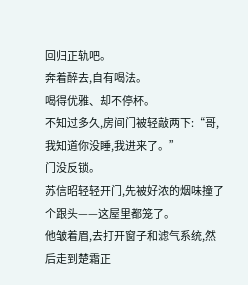回归正轨吧。
奔着醉去,自有喝法。
喝得优雅、却不停杯。
不知过多久,房间门被轻敲两下:“哥,我知道你没睡,我进来了。”
门没反锁。
苏信昭轻轻开门,先被好浓的烟味撞了个跟头——这屋里都笼了。
他皱着眉,去打开窗子和滤气系统,然后走到楚霜正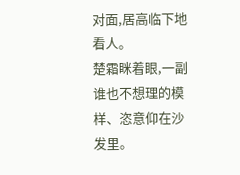对面,居高临下地看人。
楚霜眯着眼,一副谁也不想理的模样、恣意仰在沙发里。